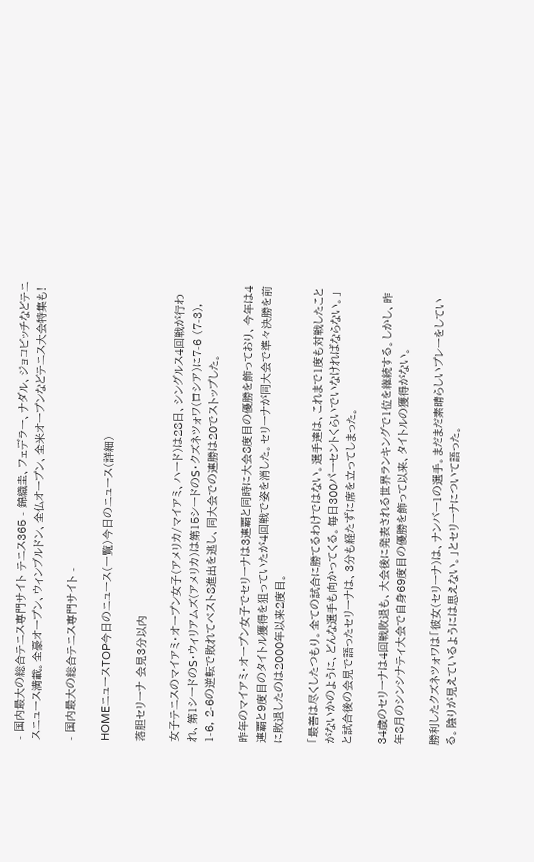- 国内最大の総合テニス専門サイト テニス365 - 錦織圭、フェデラー、ナダル、ジョコビッチなどテニスニュース満載。全豪オープン、ウィンブルドン、全仏オープン、全米オープンなどテニス大会特集も!

- 国内最大の総合テニス専門サイト -

HOMEニュースTOP今日のニュース(一覧)今日のニュース(詳細)

落胆セリーナ 会見3分以内

女子テニスのマイアミ・オープン女子(アメリカ/マイアミ、ハード)は28日、シングルス4回戦が行われ、第1シードのS・ウィリアムズ(アメリカ)は第15シードのS・クズネツォワ(ロシア)に7-6 (7-3), 1-6, 2-6の逆転で敗れてベスト8進出を逃し、同大会での連勝は20でストップした。

昨年のマイアミ・オープン女子でセリーナは3連覇と同時に大会8度目の優勝を飾っており、今年は4連覇と9度目のタイトル獲得を狙っていたが4回戦で姿を消した。セリーナが同大会で準々決勝を前に敗退したのは2000年以来2度目。

「最善は尽くしたつもり。全ての試合に勝てるわけではない。選手達は、これまで1度も対戦したことがないかのように、どんな選手も向かってくる。毎日300パーセントくらいでいなければならない。」と試合後の会見で語ったセリーナは、3分も経たずに席を立ってしまった。

34歳のセリーナは4回戦敗退も、大会後に発表される世界ランキングで1位を継続する。しかし、昨年8月のシンシナティ大会で自身69度目の優勝を飾って以来、タイトルの獲得がない。

勝利したクズネツォワは「彼女(セリーナ)は、ナンバー1の選手。まだまだ素晴らしいプレーをしている。陰りが見えているようには思えない。」とセリーナについて語った。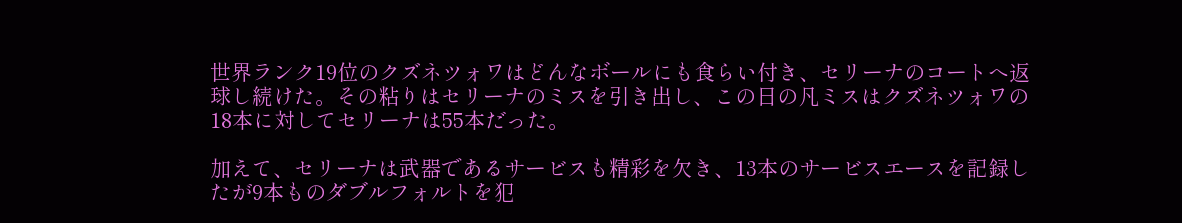世界ランク19位のクズネツォワはどんなボールにも食らい付き、セリーナのコートへ返球し続けた。その粘りはセリーナのミスを引き出し、この日の凡ミスはクズネツォワの18本に対してセリーナは55本だった。

加えて、セリーナは武器であるサービスも精彩を欠き、13本のサービスエースを記録したが9本ものダブルフォルトを犯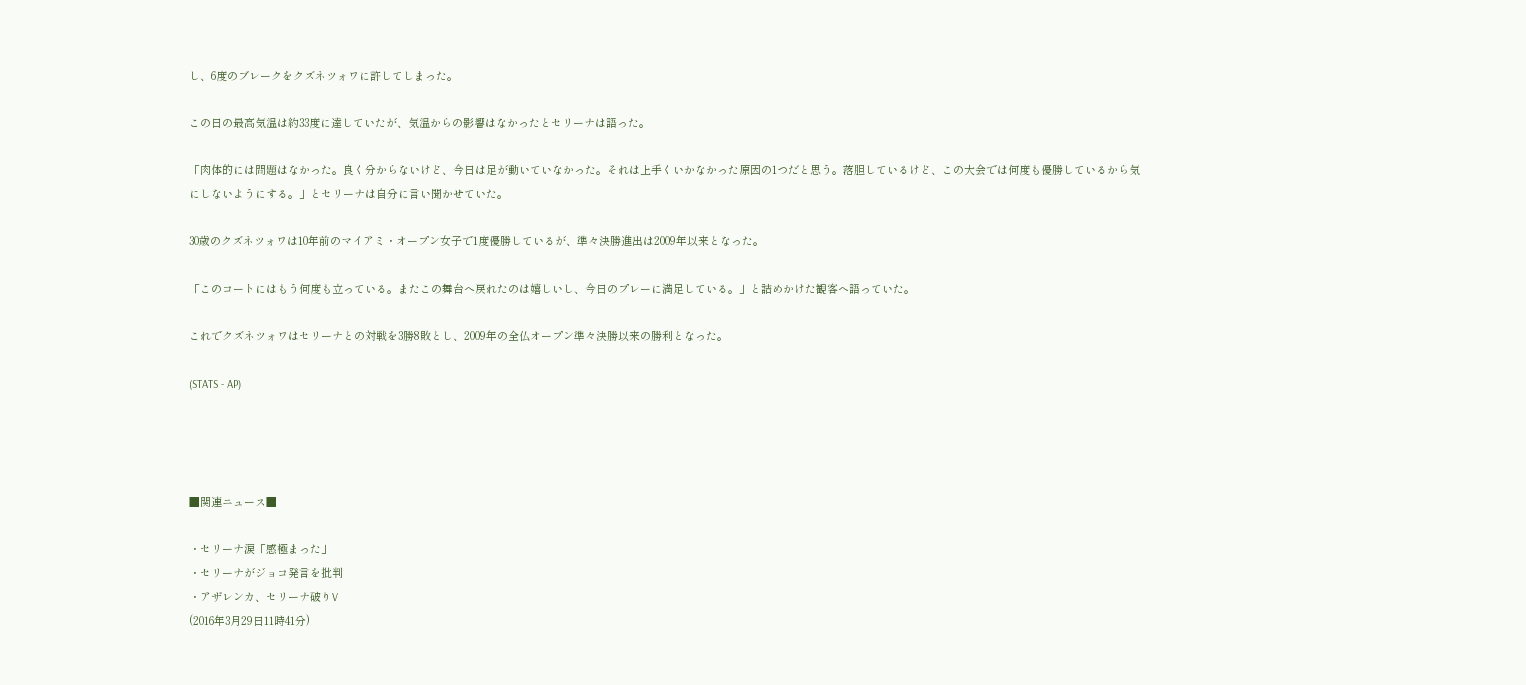し、6度のブレークをクズネツォワに許してしまった。

この日の最高気温は約33度に達していたが、気温からの影響はなかったとセリーナは語った。

「肉体的には問題はなかった。良く分からないけど、今日は足が動いていなかった。それは上手くいかなかった原因の1つだと思う。落胆しているけど、この大会では何度も優勝しているから気にしないようにする。」とセリーナは自分に言い聞かせていた。

30歳のクズネツォワは10年前のマイアミ・オープン女子で1度優勝しているが、準々決勝進出は2009年以来となった。

「このコートにはもう何度も立っている。またこの舞台へ戻れたのは嬉しいし、今日のプレーに満足している。」と詰めかけた観客へ語っていた。

これでクズネツォワはセリーナとの対戦を3勝8敗とし、2009年の全仏オープン準々決勝以来の勝利となった。

(STATS - AP)




■関連ニュース■

・セリーナ涙「感極まった」
・セリーナがジョコ発言を批判
・アザレンカ、セリーナ破りV
(2016年3月29日11時41分)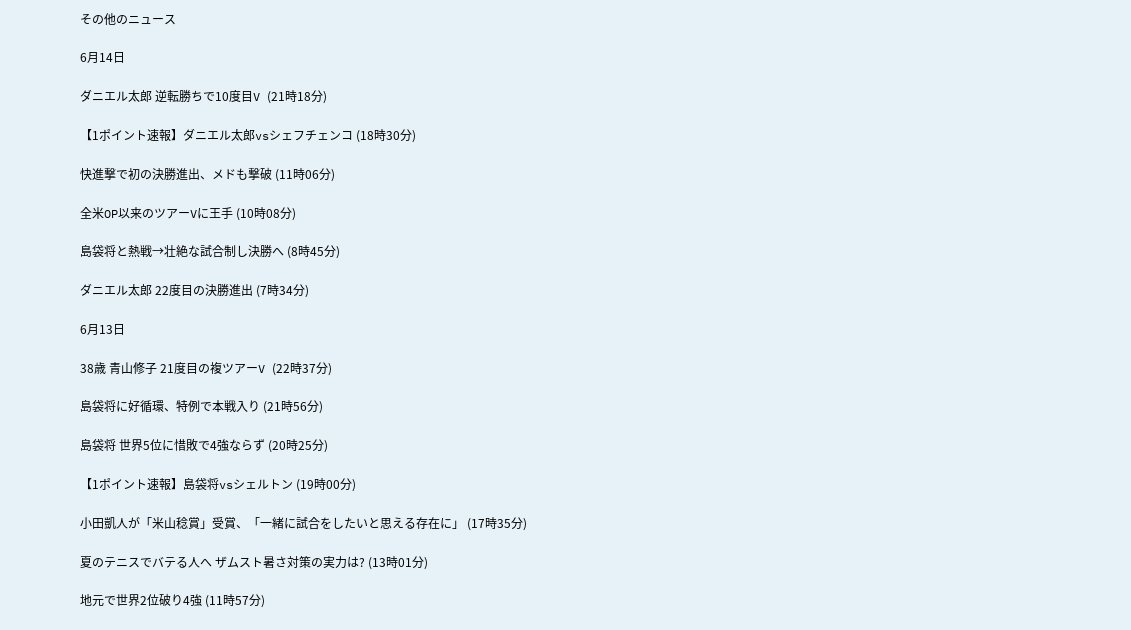その他のニュース

6月14日

ダニエル太郎 逆転勝ちで10度目V (21時18分)

【1ポイント速報】ダニエル太郎vsシェフチェンコ (18時30分)

快進撃で初の決勝進出、メドも撃破 (11時06分)

全米OP以来のツアーVに王手 (10時08分)

島袋将と熱戦→壮絶な試合制し決勝へ (8時45分)

ダニエル太郎 22度目の決勝進出 (7時34分)

6月13日

38歳 青山修子 21度目の複ツアーV (22時37分)

島袋将に好循環、特例で本戦入り (21時56分)

島袋将 世界5位に惜敗で4強ならず (20時25分)

【1ポイント速報】島袋将vsシェルトン (19時00分)

小田凱人が「米山稔賞」受賞、「一緒に試合をしたいと思える存在に」 (17時35分)

夏のテニスでバテる人へ ザムスト暑さ対策の実力は? (13時01分)

地元で世界2位破り4強 (11時57分)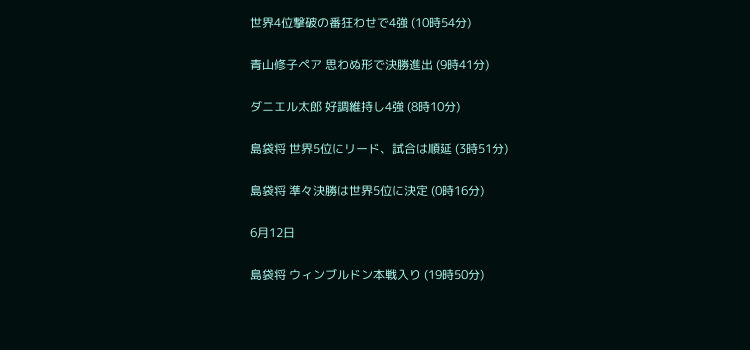世界4位撃破の番狂わせで4強 (10時54分)

青山修子ペア 思わぬ形で決勝進出 (9時41分)

ダニエル太郎 好調維持し4強 (8時10分)

島袋将 世界5位にリード、試合は順延 (3時51分)

島袋将 準々決勝は世界5位に決定 (0時16分)

6月12日

島袋将 ウィンブルドン本戦入り (19時50分)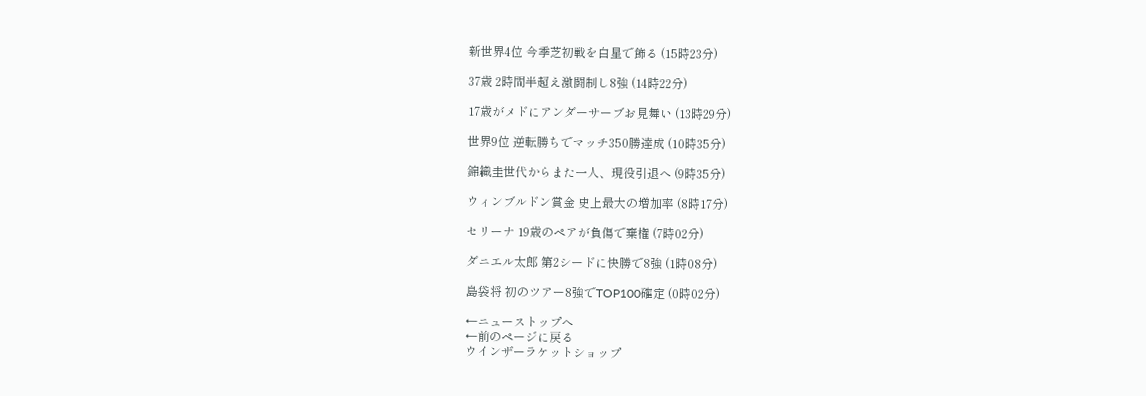新世界4位 今季芝初戦を白星で飾る (15時23分)

37歳 2時間半超え激闘制し8強 (14時22分)

17歳がメドにアンダーサーブお見舞い (13時29分)

世界9位 逆転勝ちでマッチ350勝達成 (10時35分)

錦織圭世代からまた一人、現役引退へ (9時35分)

ウィンブルドン賞金 史上最大の増加率 (8時17分)

セリーナ 19歳のペアが負傷で棄権 (7時02分)

ダニエル太郎 第2シードに快勝で8強 (1時08分)

島袋将 初のツアー8強でTOP100確定 (0時02分)

←ニューストップへ
←前のページに戻る
ウインザーラケットショップ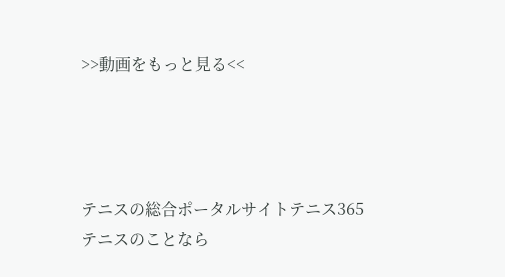>>動画をもっと見る<<




テニスの総合ポータルサイトテニス365
テニスのことなら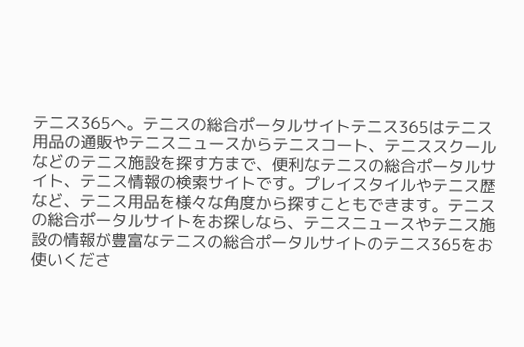テニス365へ。テニスの総合ポータルサイトテニス365はテニス用品の通販やテニスニュースからテニスコート、テニススクールなどのテニス施設を探す方まで、便利なテニスの総合ポータルサイト、テニス情報の検索サイトです。プレイスタイルやテニス歴など、テニス用品を様々な角度から探すこともできます。テニスの総合ポータルサイトをお探しなら、テニスニュースやテニス施設の情報が豊富なテニスの総合ポータルサイトのテニス365をお使いくださ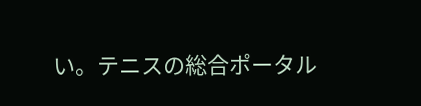い。テニスの総合ポータル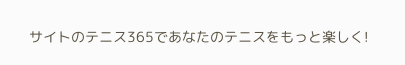サイトのテニス365であなたのテニスをもっと楽しく!